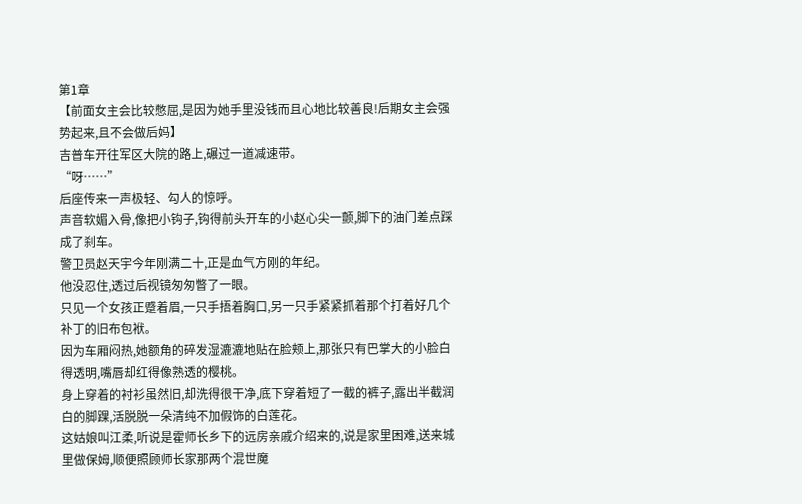第1章
【前面女主会比较憋屈,是因为她手里没钱而且心地比较善良!后期女主会强势起来,且不会做后妈】
吉普车开往军区大院的路上,碾过一道减速带。
“呀……”
后座传来一声极轻、勾人的惊呼。
声音软媚入骨,像把小钩子,钩得前头开车的小赵心尖一颤,脚下的油门差点踩成了刹车。
警卫员赵天宇今年刚满二十,正是血气方刚的年纪。
他没忍住,透过后视镜匆匆瞥了一眼。
只见一个女孩正蹙着眉,一只手捂着胸口,另一只手紧紧抓着那个打着好几个补丁的旧布包袱。
因为车厢闷热,她额角的碎发湿漉漉地贴在脸颊上,那张只有巴掌大的小脸白得透明,嘴唇却红得像熟透的樱桃。
身上穿着的衬衫虽然旧,却洗得很干净,底下穿着短了一截的裤子,露出半截润白的脚踝,活脱脱一朵清纯不加假饰的白莲花。
这姑娘叫江柔,听说是霍师长乡下的远房亲戚介绍来的,说是家里困难,送来城里做保姆,顺便照顾师长家那两个混世魔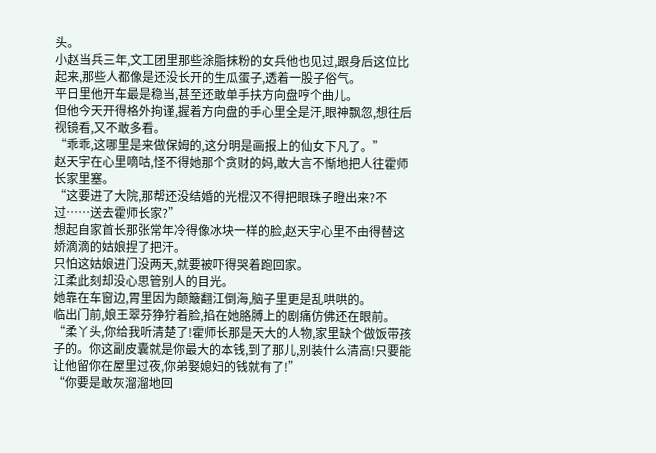头。
小赵当兵三年,文工团里那些涂脂抹粉的女兵他也见过,跟身后这位比起来,那些人都像是还没长开的生瓜蛋子,透着一股子俗气。
平日里他开车最是稳当,甚至还敢单手扶方向盘哼个曲儿。
但他今天开得格外拘谨,握着方向盘的手心里全是汗,眼神飘忽,想往后视镜看,又不敢多看。
“乖乖,这哪里是来做保姆的,这分明是画报上的仙女下凡了。”
赵天宇在心里嘀咕,怪不得她那个贪财的妈,敢大言不惭地把人往霍师长家里塞。
“这要进了大院,那帮还没结婚的光棍汉不得把眼珠子瞪出来?不过……送去霍师长家?”
想起自家首长那张常年冷得像冰块一样的脸,赵天宇心里不由得替这娇滴滴的姑娘捏了把汗。
只怕这姑娘进门没两天,就要被吓得哭着跑回家。
江柔此刻却没心思管别人的目光。
她靠在车窗边,胃里因为颠簸翻江倒海,脑子里更是乱哄哄的。
临出门前,娘王翠芬狰狞着脸,掐在她胳膊上的剧痛仿佛还在眼前。
“柔丫头,你给我听清楚了!霍师长那是天大的人物,家里缺个做饭带孩子的。你这副皮囊就是你最大的本钱,到了那儿,别装什么清高!只要能让他留你在屋里过夜,你弟娶媳妇的钱就有了!”
“你要是敢灰溜溜地回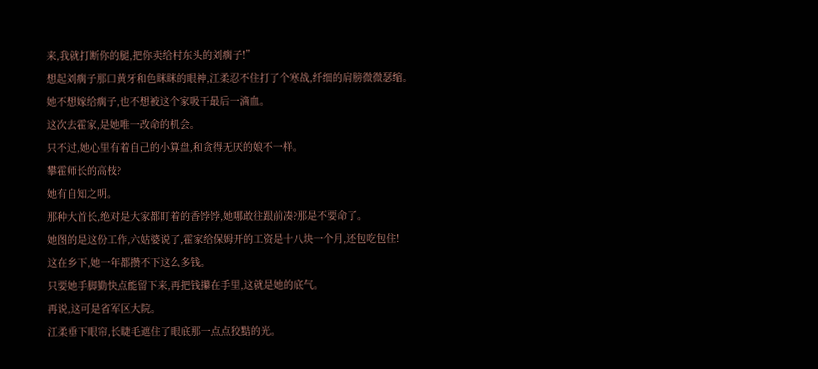来,我就打断你的腿,把你卖给村东头的刘瘸子!”
想起刘瘸子那口黄牙和色眯眯的眼神,江柔忍不住打了个寒战,纤细的肩膀微微瑟缩。
她不想嫁给瘸子,也不想被这个家吸干最后一滴血。
这次去霍家,是她唯一改命的机会。
只不过,她心里有着自己的小算盘,和贪得无厌的娘不一样。
攀霍师长的高枝?
她有自知之明。
那种大首长,绝对是大家都盯着的香饽饽,她哪敢往跟前凑?那是不要命了。
她图的是这份工作,六姑婆说了,霍家给保姆开的工资是十八块一个月,还包吃包住!
这在乡下,她一年都攒不下这么多钱。
只要她手脚勤快点能留下来,再把钱攥在手里,这就是她的底气。
再说,这可是省军区大院。
江柔垂下眼帘,长睫毛遮住了眼底那一点点狡黠的光。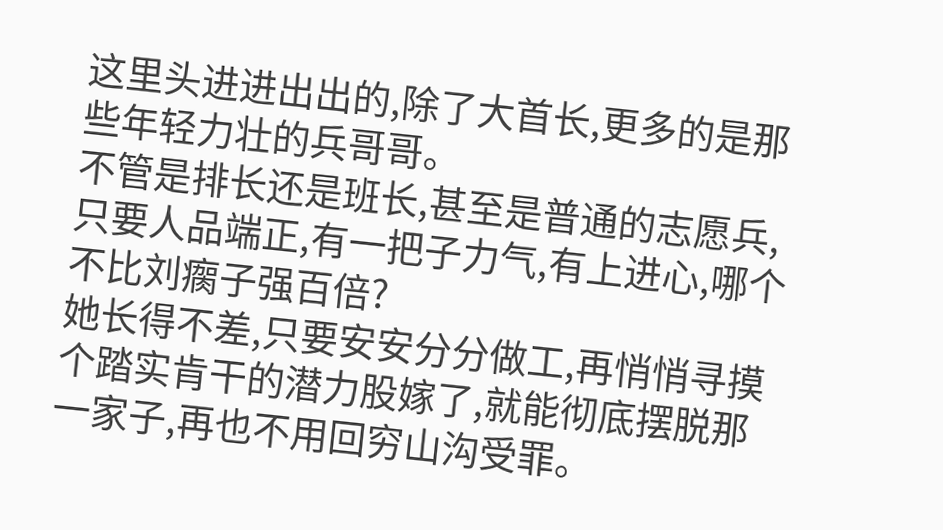这里头进进出出的,除了大首长,更多的是那些年轻力壮的兵哥哥。
不管是排长还是班长,甚至是普通的志愿兵,只要人品端正,有一把子力气,有上进心,哪个不比刘瘸子强百倍?
她长得不差,只要安安分分做工,再悄悄寻摸个踏实肯干的潜力股嫁了,就能彻底摆脱那一家子,再也不用回穷山沟受罪。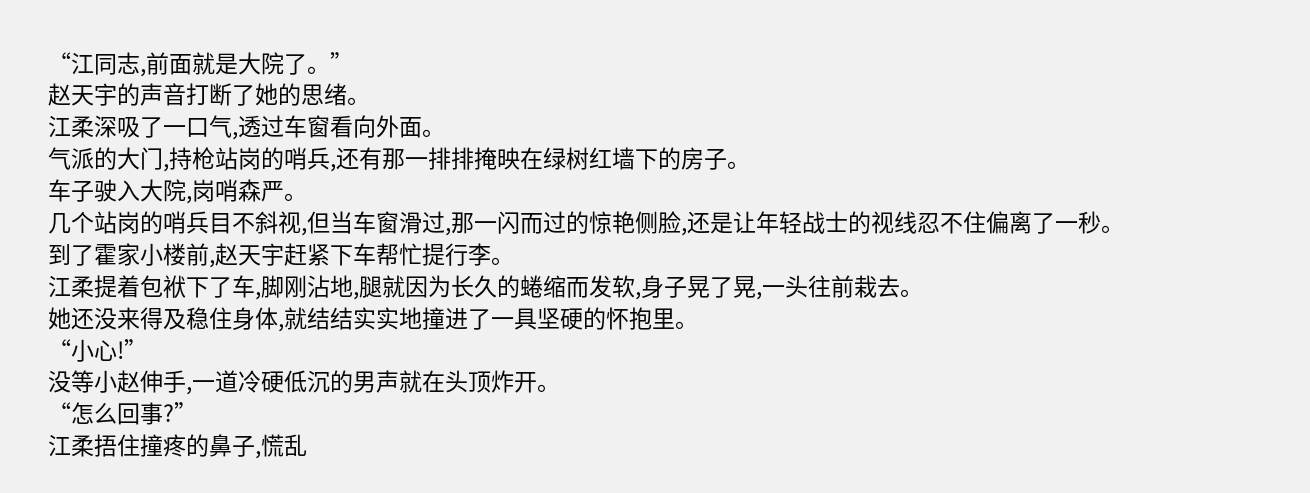“江同志,前面就是大院了。”
赵天宇的声音打断了她的思绪。
江柔深吸了一口气,透过车窗看向外面。
气派的大门,持枪站岗的哨兵,还有那一排排掩映在绿树红墙下的房子。
车子驶入大院,岗哨森严。
几个站岗的哨兵目不斜视,但当车窗滑过,那一闪而过的惊艳侧脸,还是让年轻战士的视线忍不住偏离了一秒。
到了霍家小楼前,赵天宇赶紧下车帮忙提行李。
江柔提着包袱下了车,脚刚沾地,腿就因为长久的蜷缩而发软,身子晃了晃,一头往前栽去。
她还没来得及稳住身体,就结结实实地撞进了一具坚硬的怀抱里。
“小心!”
没等小赵伸手,一道冷硬低沉的男声就在头顶炸开。
“怎么回事?”
江柔捂住撞疼的鼻子,慌乱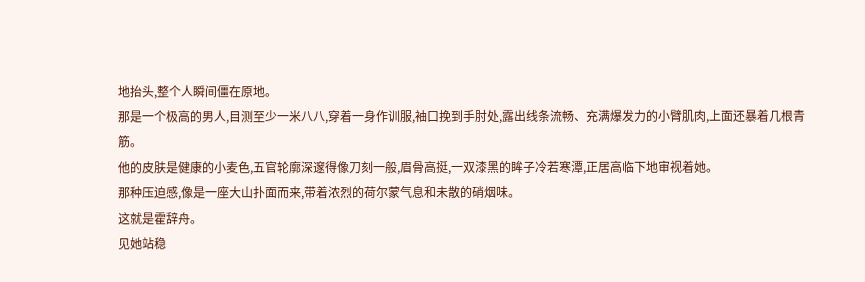地抬头,整个人瞬间僵在原地。
那是一个极高的男人,目测至少一米八八,穿着一身作训服,袖口挽到手肘处,露出线条流畅、充满爆发力的小臂肌肉,上面还暴着几根青筋。
他的皮肤是健康的小麦色,五官轮廓深邃得像刀刻一般,眉骨高挺,一双漆黑的眸子冷若寒潭,正居高临下地审视着她。
那种压迫感,像是一座大山扑面而来,带着浓烈的荷尔蒙气息和未散的硝烟味。
这就是霍辞舟。
见她站稳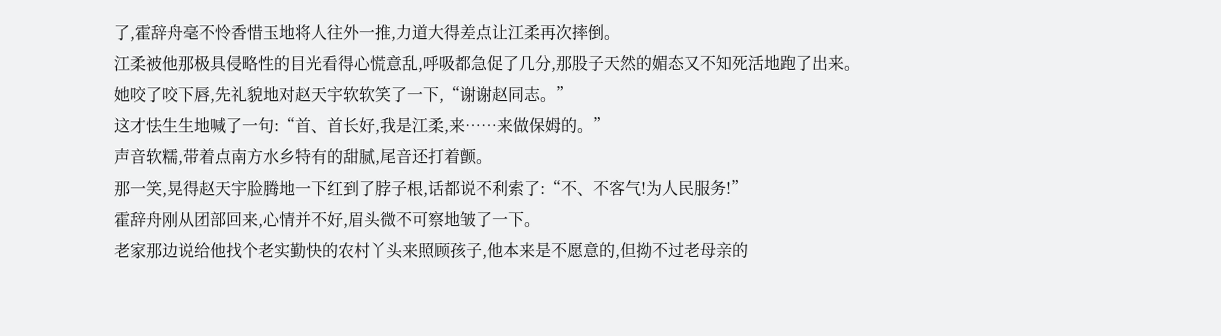了,霍辞舟毫不怜香惜玉地将人往外一推,力道大得差点让江柔再次摔倒。
江柔被他那极具侵略性的目光看得心慌意乱,呼吸都急促了几分,那股子天然的媚态又不知死活地跑了出来。
她咬了咬下唇,先礼貌地对赵天宇软软笑了一下,“谢谢赵同志。”
这才怯生生地喊了一句:“首、首长好,我是江柔,来……来做保姆的。”
声音软糯,带着点南方水乡特有的甜腻,尾音还打着颤。
那一笑,晃得赵天宇脸腾地一下红到了脖子根,话都说不利索了:“不、不客气!为人民服务!”
霍辞舟刚从团部回来,心情并不好,眉头微不可察地皱了一下。
老家那边说给他找个老实勤快的农村丫头来照顾孩子,他本来是不愿意的,但拗不过老母亲的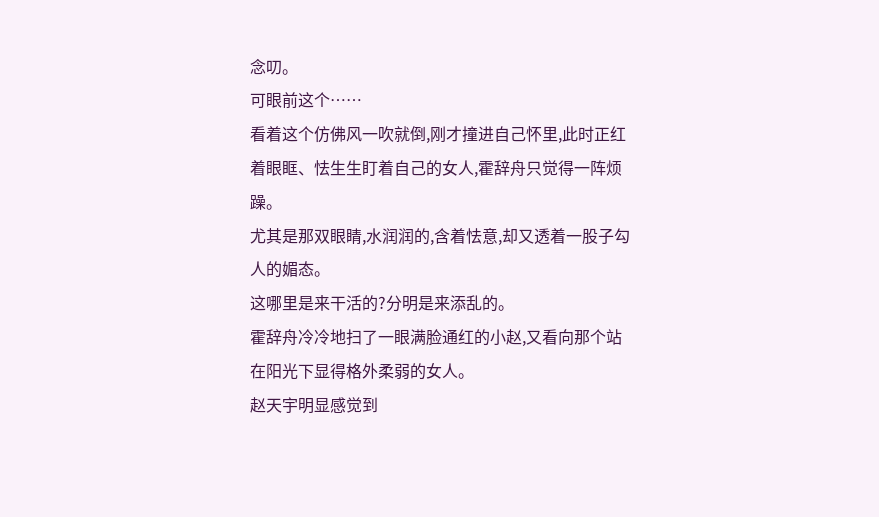念叨。
可眼前这个……
看着这个仿佛风一吹就倒,刚才撞进自己怀里,此时正红着眼眶、怯生生盯着自己的女人,霍辞舟只觉得一阵烦躁。
尤其是那双眼睛,水润润的,含着怯意,却又透着一股子勾人的媚态。
这哪里是来干活的?分明是来添乱的。
霍辞舟冷冷地扫了一眼满脸通红的小赵,又看向那个站在阳光下显得格外柔弱的女人。
赵天宇明显感觉到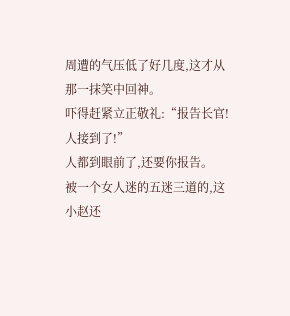周遭的气压低了好几度,这才从那一抹笑中回神。
吓得赶紧立正敬礼:“报告长官!人接到了!”
人都到眼前了,还要你报告。
被一个女人迷的五迷三道的,这小赵还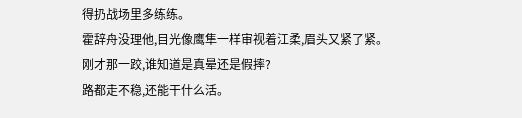得扔战场里多练练。
霍辞舟没理他,目光像鹰隼一样审视着江柔,眉头又紧了紧。
刚才那一跤,谁知道是真晕还是假摔?
路都走不稳,还能干什么活。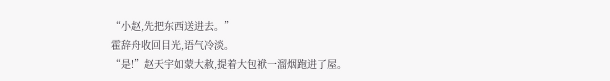“小赵,先把东西送进去。”
霍辞舟收回目光,语气冷淡。
“是!”赵天宇如蒙大赦,提着大包袱一溜烟跑进了屋。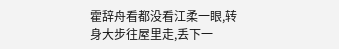霍辞舟看都没看江柔一眼,转身大步往屋里走,丢下一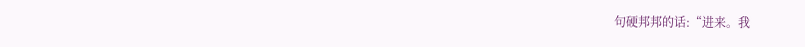句硬邦邦的话:“进来。我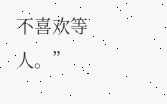不喜欢等人。”